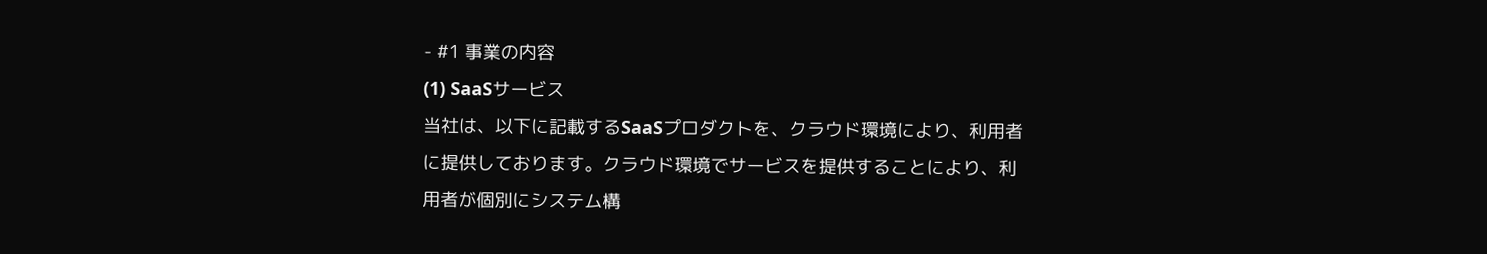- #1 事業の内容
(1) SaaSサービス
当社は、以下に記載するSaaSプロダクトを、クラウド環境により、利用者に提供しております。クラウド環境でサービスを提供することにより、利用者が個別にシステム構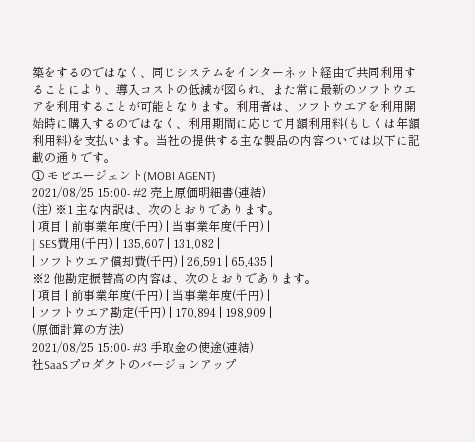築をするのではなく、同じシステムをインターネット経由で共同利用することにより、導入コストの低減が図られ、また常に最新のソフトウエアを利用することが可能となります。利用者は、ソフトウエアを利用開始時に購入するのではなく、利用期間に応じて月額利用料(もしくは年額利用料)を支払います。当社の提供する主な製品の内容ついては以下に記載の通りです。
① モビエージェント(MOBI AGENT)
2021/08/25 15:00- #2 売上原価明細書(連結)
(注) ※1 主な内訳は、次のとおりであります。
| 項目 | 前事業年度(千円) | 当事業年度(千円) |
| SES費用(千円) | 135,607 | 131,082 |
| ソフトウエア償却費(千円) | 26,591 | 65,435 |
※2 他勘定振替高の内容は、次のとおりであります。
| 項目 | 前事業年度(千円) | 当事業年度(千円) |
| ソフトウエア勘定(千円) | 170,894 | 198,909 |
(原価計算の方法)
2021/08/25 15:00- #3 手取金の使途(連結)
社SaaSプロダクトのバージョンアップ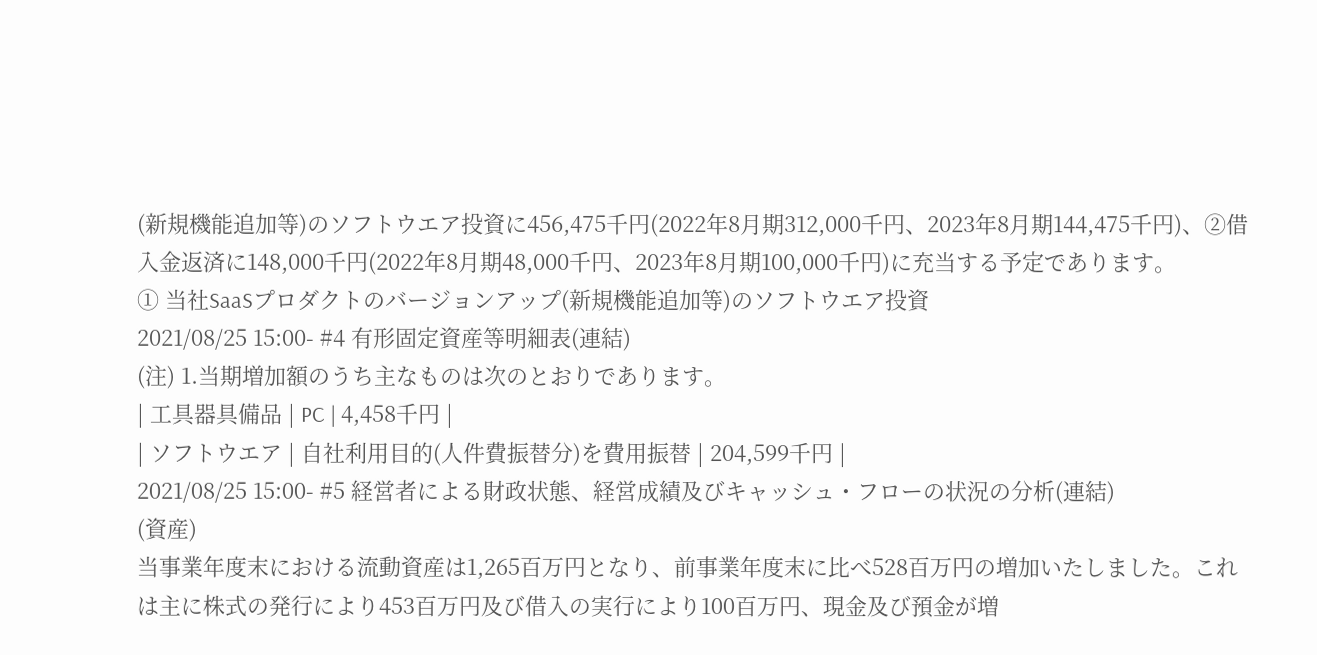(新規機能追加等)のソフトウエア投資に456,475千円(2022年8月期312,000千円、2023年8月期144,475千円)、②借入金返済に148,000千円(2022年8月期48,000千円、2023年8月期100,000千円)に充当する予定であります。
① 当社SaaSプロダクトのバージョンアップ(新規機能追加等)のソフトウエア投資
2021/08/25 15:00- #4 有形固定資産等明細表(連結)
(注) 1.当期増加額のうち主なものは次のとおりであります。
| 工具器具備品 | PC | 4,458千円 |
| ソフトウエア | 自社利用目的(人件費振替分)を費用振替 | 204,599千円 |
2021/08/25 15:00- #5 経営者による財政状態、経営成績及びキャッシュ・フローの状況の分析(連結)
(資産)
当事業年度末における流動資産は1,265百万円となり、前事業年度末に比べ528百万円の増加いたしました。これは主に株式の発行により453百万円及び借入の実行により100百万円、現金及び預金が増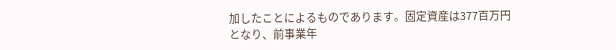加したことによるものであります。固定資産は377百万円となり、前事業年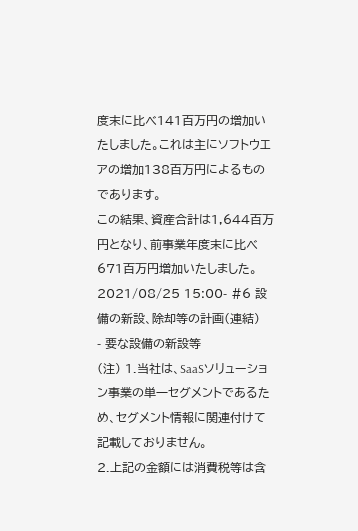度末に比べ141百万円の増加いたしました。これは主にソフトウエアの増加138百万円によるものであります。
この結果、資産合計は1,644百万円となり、前事業年度末に比べ671百万円増加いたしました。
2021/08/25 15:00- #6 設備の新設、除却等の計画(連結)
- 要な設備の新設等
(注) 1.当社は、SaaSソリューション事業の単一セグメントであるため、セグメント情報に関連付けて記載しておりません。
2.上記の金額には消費税等は含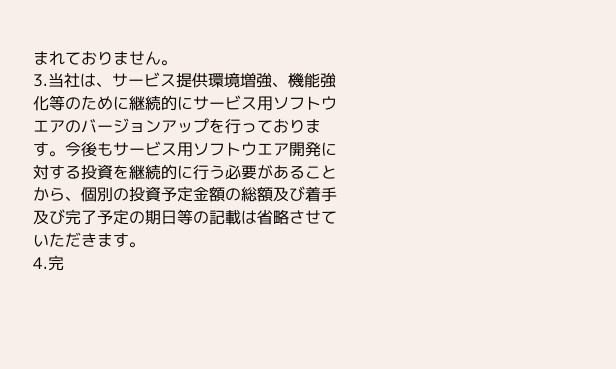まれておりません。
3.当社は、サービス提供環境増強、機能強化等のために継続的にサービス用ソフトウエアのバージョンアップを行っております。今後もサービス用ソフトウエア開発に対する投資を継続的に行う必要があることから、個別の投資予定金額の総額及び着手及び完了予定の期日等の記載は省略させていただきます。
4.完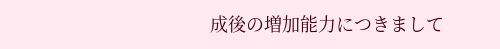成後の増加能力につきまして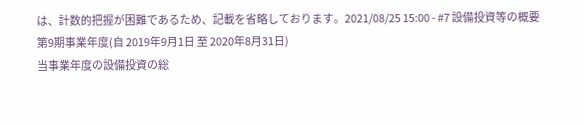は、計数的把握が困難であるため、記載を省略しております。2021/08/25 15:00 - #7 設備投資等の概要
第9期事業年度(自 2019年9月1日 至 2020年8月31日)
当事業年度の設備投資の総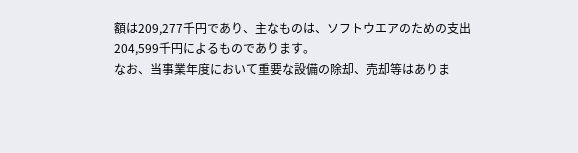額は209,277千円であり、主なものは、ソフトウエアのための支出204,599千円によるものであります。
なお、当事業年度において重要な設備の除却、売却等はありま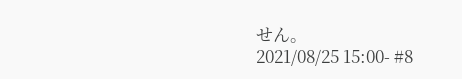せん。
2021/08/25 15:00- #8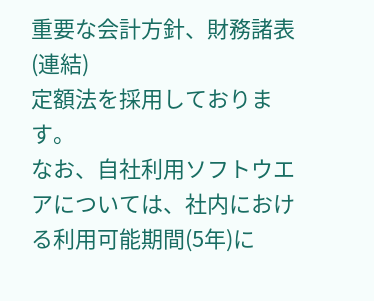重要な会計方針、財務諸表(連結)
定額法を採用しております。
なお、自社利用ソフトウエアについては、社内における利用可能期間(5年)に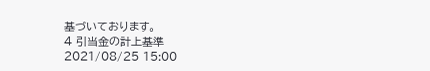基づいております。
4 引当金の計上基準
2021/08/25 15:00